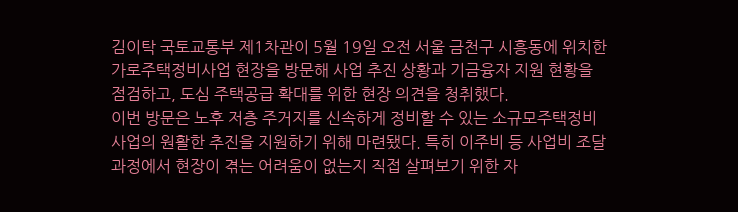김이탁 국토교통부 제1차관이 5월 19일 오전 서울 금천구 시흥동에 위치한 가로주택정비사업 현장을 방문해 사업 추진 상황과 기금융자 지원 현황을 점검하고, 도심 주택공급 확대를 위한 현장 의견을 청취했다.
이번 방문은 노후 저층 주거지를 신속하게 정비할 수 있는 소규모주택정비사업의 원활한 추진을 지원하기 위해 마련됐다. 특히 이주비 등 사업비 조달 과정에서 현장이 겪는 어려움이 없는지 직접 살펴보기 위한 자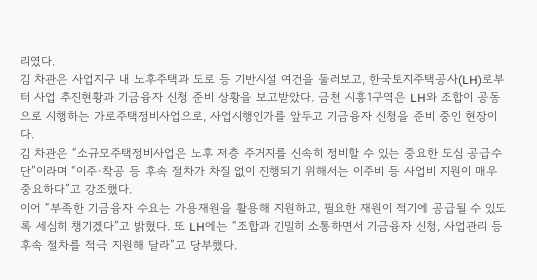리였다.
김 차관은 사업지구 내 노후주택과 도로 등 기반시설 여건을 둘러보고, 한국토지주택공사(LH)로부터 사업 추진현황과 기금융자 신청 준비 상황을 보고받았다. 금천 시흥1구역은 LH와 조합이 공동으로 시행하는 가로주택정비사업으로, 사업시행인가를 앞두고 기금융자 신청을 준비 중인 현장이다.
김 차관은 “소규모주택정비사업은 노후 저층 주거지를 신속히 정비할 수 있는 중요한 도심 공급수단”이라며 “이주·착공 등 후속 절차가 차질 없이 진행되기 위해서는 이주비 등 사업비 지원이 매우 중요하다”고 강조했다.
이어 “부족한 기금융자 수요는 가용재원을 활용해 지원하고, 필요한 재원이 적기에 공급될 수 있도록 세심히 챙기겠다”고 밝혔다. 또 LH에는 “조합과 긴밀히 소통하면서 기금융자 신청, 사업관리 등 후속 절차를 적극 지원해 달라”고 당부했다.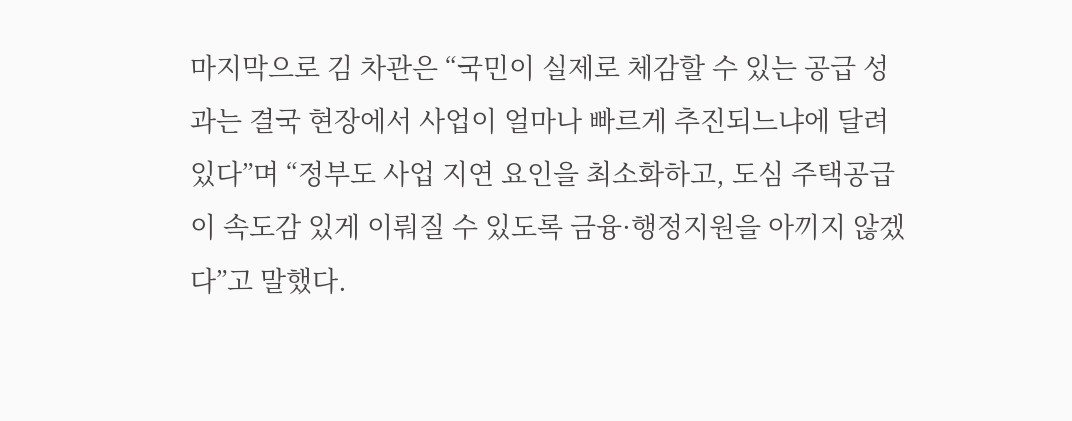마지막으로 김 차관은 “국민이 실제로 체감할 수 있는 공급 성과는 결국 현장에서 사업이 얼마나 빠르게 추진되느냐에 달려 있다”며 “정부도 사업 지연 요인을 최소화하고, 도심 주택공급이 속도감 있게 이뤄질 수 있도록 금융·행정지원을 아끼지 않겠다”고 말했다.